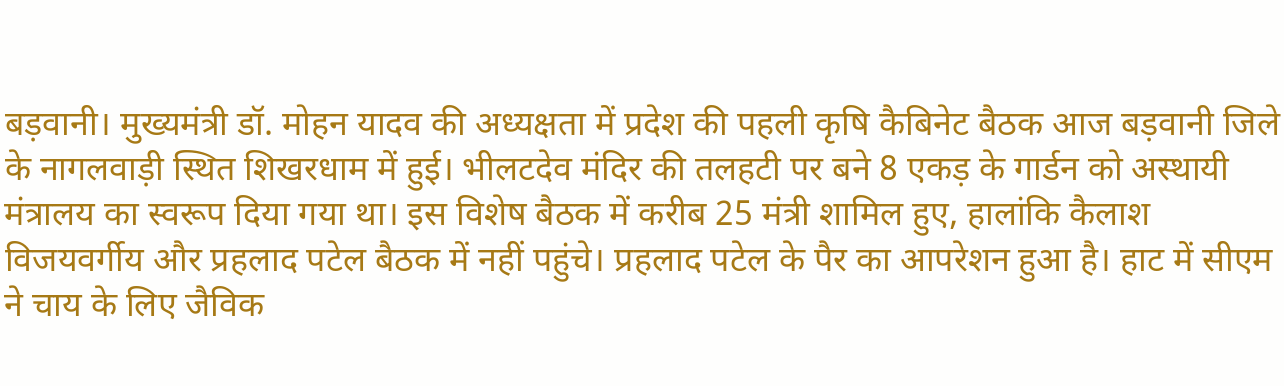बड़वानी। मुख्यमंत्री डॉ. मोहन यादव की अध्यक्षता में प्रदेश की पहली कृषि कैबिनेट बैठक आज बड़वानी जिले के नागलवाड़ी स्थित शिखरधाम में हुई। भीलटदेव मंदिर की तलहटी पर बने 8 एकड़ के गार्डन को अस्थायी मंत्रालय का स्वरूप दिया गया था। इस विशेष बैठक में करीब 25 मंत्री शामिल हुए, हालांकि कैलाश विजयवर्गीय और प्रहलाद पटेल बैठक में नहीं पहुंचे। प्रहलाद पटेल के पैर का आपरेशन हुआ है। हाट में सीएम ने चाय के लिए जैविक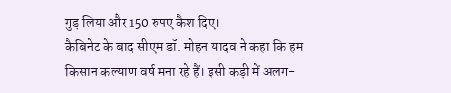गुड़ लिया और 150 रुपए कैश दिए।
कैबिनेट के बाद सीएम डॉ. मोहन यादव ने कहा कि हम किसान कल्याण वर्ष मना रहे हैं। इसी कड़ी में अलग-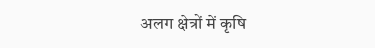अलग क्षेत्रों में कृषि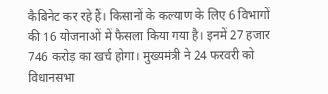कैबिनेट कर रहे हैं। किसानों के कल्याण के लिए 6 विभागों की 16 योजनाओं में फैसला किया गया है। इनमें 27 हजार 746 करोड़ का खर्च होगा। मुख्यमंत्री ने 24 फरवरी को विधानसभा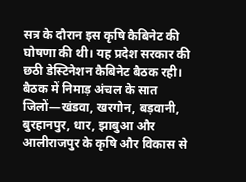सत्र के दौरान इस कृषि कैबिनेट की घोषणा की थी। यह प्रदेश सरकार की छठी डेस्टिनेशन कैबिनेट बैठक रही। बैठक में निमाड़ अंचल के सात जिलों—खंडवा, खरगोन, बड़वानी, बुरहानपुर, धार, झाबुआ और आलीराजपुर के कृषि और विकास से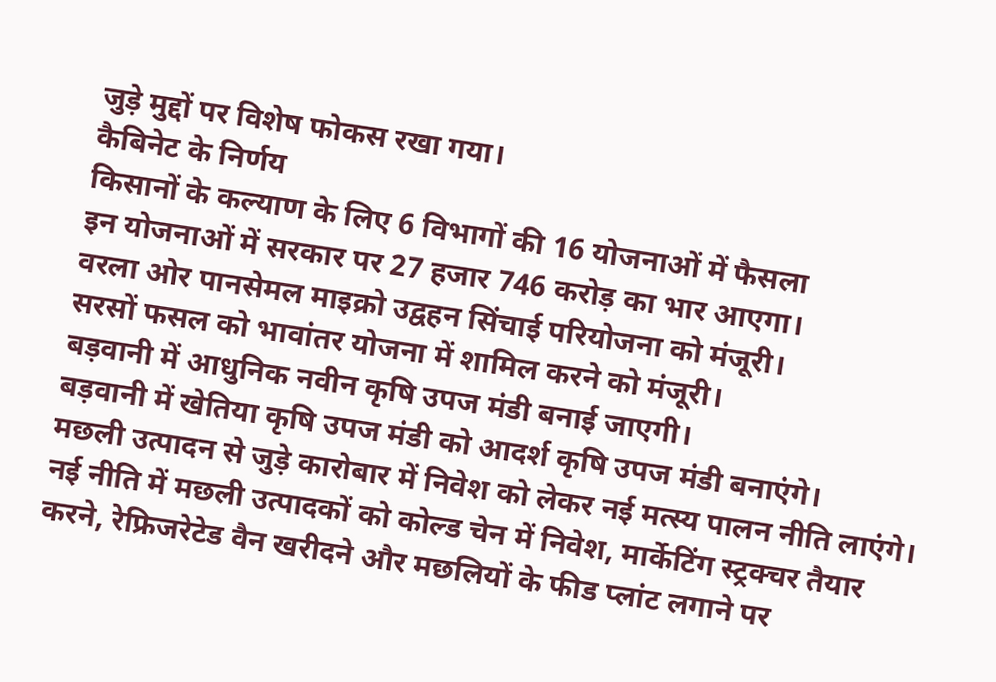जुड़े मुद्दों पर विशेष फोकस रखा गया।
कैबिनेट के निर्णय
किसानों के कल्याण के लिए 6 विभागों की 16 योजनाओं में फैसला
इन योजनाओं में सरकार पर 27 हजार 746 करोड़ का भार आएगा।
वरला ओर पानसेमल माइक्रो उद्वहन सिंचाई परियोजना को मंजूरी।
सरसों फसल को भावांतर योजना में शामिल करने को मंजूरी।
बड़वानी में आधुनिक नवीन कृषि उपज मंडी बनाई जाएगी।
बड़वानी में खेतिया कृषि उपज मंडी को आदर्श कृषि उपज मंडी बनाएंगे।
मछली उत्पादन से जुड़े कारोबार में निवेश को लेकर नई मत्स्य पालन नीति लाएंगे।
नई नीति में मछली उत्पादकों को कोल्ड चेन में निवेश, मार्केटिंग स्ट्रक्चर तैयार करने, रेफ्रिजरेटेड वैन खरीदने और मछलियों के फीड प्लांट लगाने पर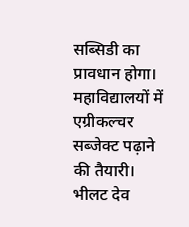सब्सिडी का प्रावधान होगा।
महाविद्यालयों में एग्रीकल्चर सब्जेक्ट पढ़ाने की तैयारी।
भीलट देव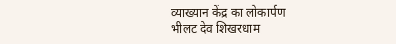व्याख्यान केंद्र का लोकार्पण
भीलट देव शिखरधाम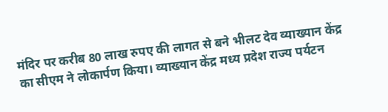मंदिर पर करीब 80 लाख रुपए की लागत से बने भीलट देव व्याख्यान केंद्र का सीएम ने लोकार्पण किया। व्याख्यान केंद्र मध्य प्रदेश राज्य पर्यटन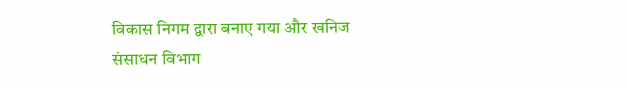विकास निगम द्वारा बनाए गया और खनिज संसाधन विभाग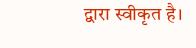द्वारा स्वीकृत है।